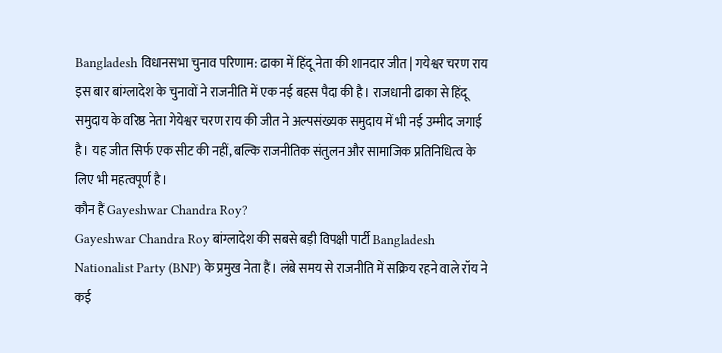Bangladesh विधानसभा चुनाव परिणाम: ढाका में हिंदू नेता की शानदार जीत | गयेश्वर चरण राय
इस बार बांग्लादेश के चुनावों ने राजनीति में एक नई बहस पैदा की है। राजधानी ढाका से हिंदू समुदाय के वरिष्ठ नेता गेयेश्वर चरण राय की जीत ने अल्पसंख्यक समुदाय में भी नई उम्मीद जगाई है। यह जीत सिर्फ एक सीट की नहीं, बल्कि राजनीतिक संतुलन और सामाजिक प्रतिनिधित्व के लिए भी महत्वपूर्ण है।
कौन हैं Gayeshwar Chandra Roy?
Gayeshwar Chandra Roy बांग्लादेश की सबसे बड़ी विपक्षी पार्टी Bangladesh Nationalist Party (BNP) के प्रमुख नेता हैं। लंबे समय से राजनीति में सक्रिय रहने वाले रॉय ने कई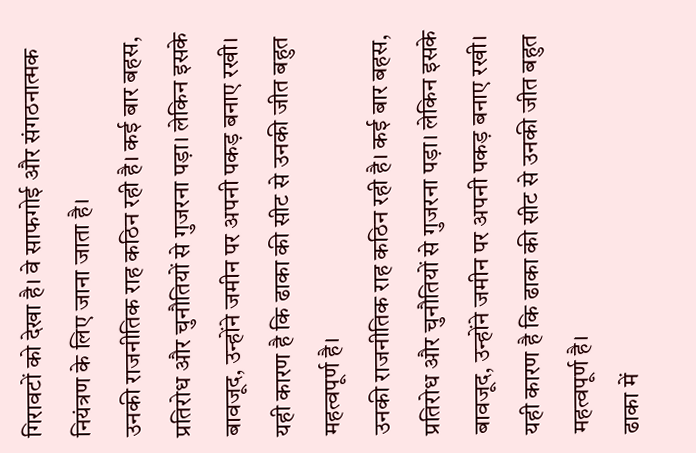गिरावटों को देखा है। वे साफगोई और संगठनात्मक नियंत्रण के लिए जाना जाता है।
उनकी राजनीतिक राह कठिन रही है। कई बार बहस, प्रतिरोध और चुनौतियों से गुजरना पड़ा। लेकिन इसके बावजूद, उन्होंने जमीन पर अपनी पकड़ बनाए रखी। यही कारण है कि ढाका की सीट से उनकी जीत बहुत महत्वपूर्ण है।
उनकी राजनीतिक राह कठिन रही है। कई बार बहस, प्रतिरोध और चुनौतियों से गुजरना पड़ा। लेकिन इसके बावजूद, उन्होंने जमीन पर अपनी पकड़ बनाए रखी। यही कारण है कि ढाका की सीट से उनकी जीत बहुत महत्वपूर्ण है।
ढाका में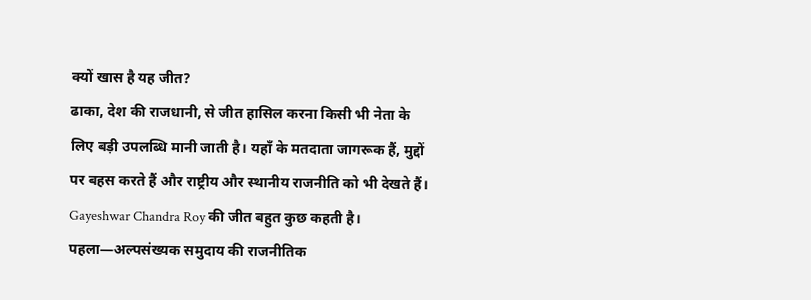क्यों खास है यह जीत?
ढाका, देश की राजधानी, से जीत हासिल करना किसी भी नेता के लिए बड़ी उपलब्धि मानी जाती है। यहाँ के मतदाता जागरूक हैं, मुद्दों पर बहस करते हैं और राष्ट्रीय और स्थानीय राजनीति को भी देखते हैं।
Gayeshwar Chandra Roy की जीत बहुत कुछ कहती है।
पहला—अल्पसंख्यक समुदाय की राजनीतिक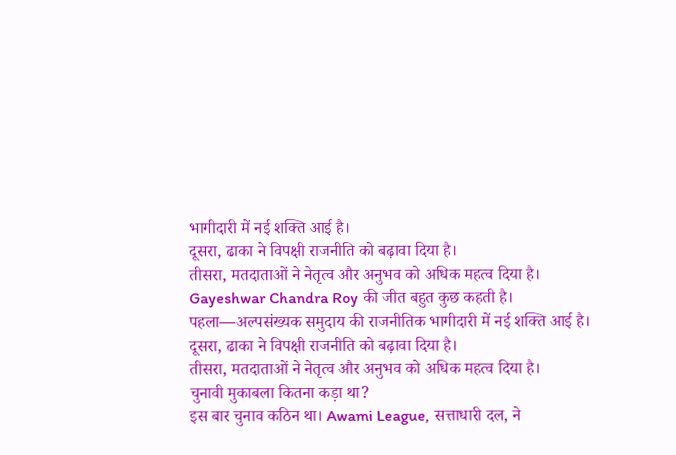भागीदारी में नई शक्ति आई है।
दूसरा, ढाका ने विपक्षी राजनीति को बढ़ावा दिया है।
तीसरा, मतदाताओं ने नेतृत्व और अनुभव को अधिक महत्व दिया है।
Gayeshwar Chandra Roy की जीत बहुत कुछ कहती है।
पहला—अल्पसंख्यक समुदाय की राजनीतिक भागीदारी में नई शक्ति आई है।
दूसरा, ढाका ने विपक्षी राजनीति को बढ़ावा दिया है।
तीसरा, मतदाताओं ने नेतृत्व और अनुभव को अधिक महत्व दिया है।
चुनावी मुकाबला कितना कड़ा था?
इस बार चुनाव कठिन था। Awami League, सत्ताधारी दल, ने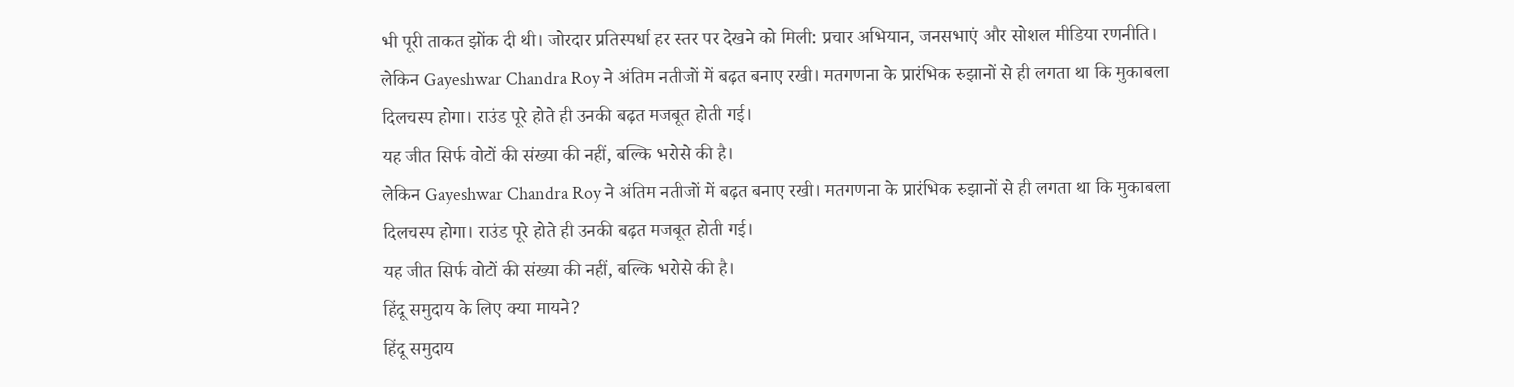भी पूरी ताकत झोंक दी थी। जोरदार प्रतिस्पर्धा हर स्तर पर देखने को मिली: प्रचार अभियान, जनसभाएं और सोशल मीडिया रणनीति।
लेकिन Gayeshwar Chandra Roy ने अंतिम नतीजों में बढ़त बनाए रखी। मतगणना के प्रारंभिक रुझानों से ही लगता था कि मुकाबला दिलचस्प होगा। राउंड पूरे होते ही उनकी बढ़त मजबूत होती गई।
यह जीत सिर्फ वोटों की संख्या की नहीं, बल्कि भरोसे की है।
लेकिन Gayeshwar Chandra Roy ने अंतिम नतीजों में बढ़त बनाए रखी। मतगणना के प्रारंभिक रुझानों से ही लगता था कि मुकाबला दिलचस्प होगा। राउंड पूरे होते ही उनकी बढ़त मजबूत होती गई।
यह जीत सिर्फ वोटों की संख्या की नहीं, बल्कि भरोसे की है।
हिंदू समुदाय के लिए क्या मायने?
हिंदू समुदाय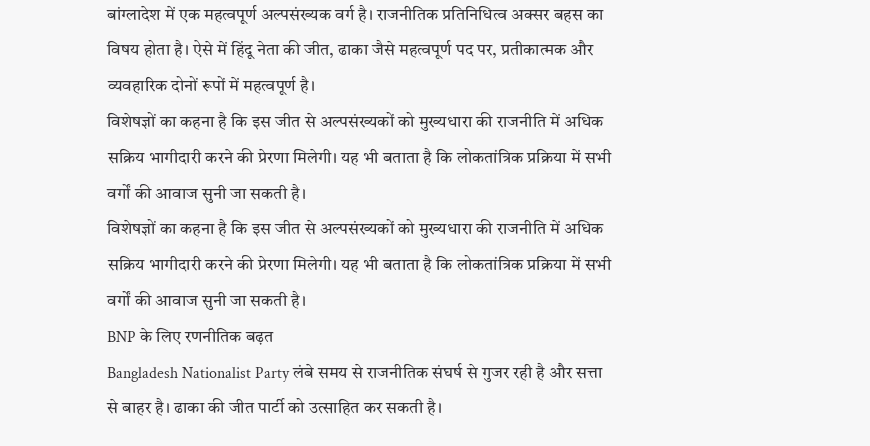बांग्लादेश में एक महत्वपूर्ण अल्पसंख्यक वर्ग है। राजनीतिक प्रतिनिधित्व अक्सर बहस का विषय होता है। ऐसे में हिंदू नेता की जीत, ढाका जैसे महत्वपूर्ण पद पर, प्रतीकात्मक और व्यवहारिक दोनों रूपों में महत्वपूर्ण है।
विशेषज्ञों का कहना है कि इस जीत से अल्पसंख्यकों को मुख्यधारा की राजनीति में अधिक सक्रिय भागीदारी करने की प्रेरणा मिलेगी। यह भी बताता है कि लोकतांत्रिक प्रक्रिया में सभी वर्गों की आवाज सुनी जा सकती है।
विशेषज्ञों का कहना है कि इस जीत से अल्पसंख्यकों को मुख्यधारा की राजनीति में अधिक सक्रिय भागीदारी करने की प्रेरणा मिलेगी। यह भी बताता है कि लोकतांत्रिक प्रक्रिया में सभी वर्गों की आवाज सुनी जा सकती है।
BNP के लिए रणनीतिक बढ़त
Bangladesh Nationalist Party लंबे समय से राजनीतिक संघर्ष से गुजर रही है और सत्ता से बाहर है। ढाका की जीत पार्टी को उत्साहित कर सकती है।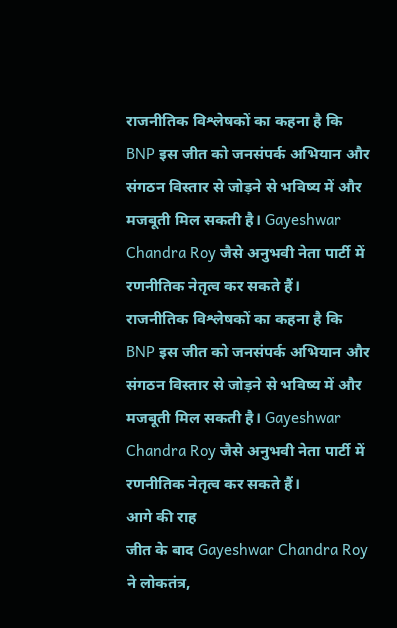राजनीतिक विश्लेषकों का कहना है कि BNP इस जीत को जनसंपर्क अभियान और संगठन विस्तार से जोड़ने से भविष्य में और मजबूती मिल सकती है। Gayeshwar Chandra Roy जैसे अनुभवी नेता पार्टी में रणनीतिक नेतृत्व कर सकते हैं।
राजनीतिक विश्लेषकों का कहना है कि BNP इस जीत को जनसंपर्क अभियान और संगठन विस्तार से जोड़ने से भविष्य में और मजबूती मिल सकती है। Gayeshwar Chandra Roy जैसे अनुभवी नेता पार्टी में रणनीतिक नेतृत्व कर सकते हैं।
आगे की राह
जीत के बाद Gayeshwar Chandra Roy ने लोकतंत्र,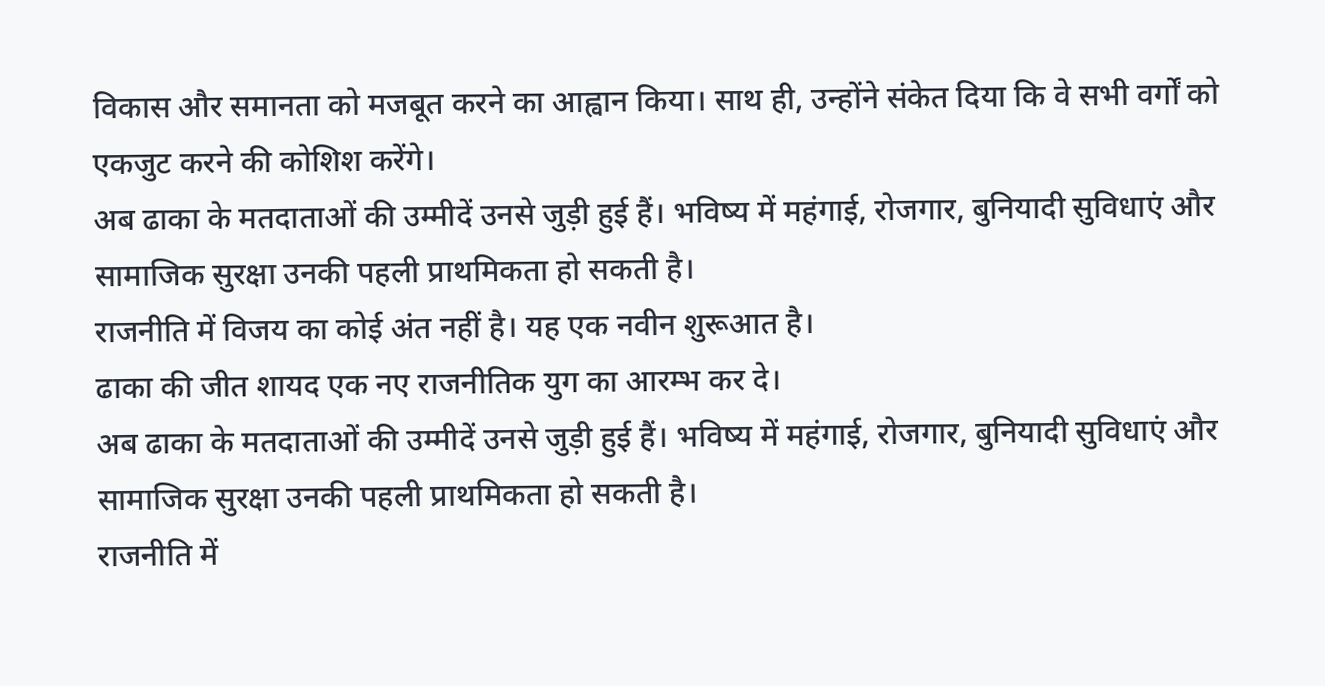विकास और समानता को मजबूत करने का आह्वान किया। साथ ही, उन्होंने संकेत दिया कि वे सभी वर्गों को एकजुट करने की कोशिश करेंगे।
अब ढाका के मतदाताओं की उम्मीदें उनसे जुड़ी हुई हैं। भविष्य में महंगाई, रोजगार, बुनियादी सुविधाएं और सामाजिक सुरक्षा उनकी पहली प्राथमिकता हो सकती है।
राजनीति में विजय का कोई अंत नहीं है। यह एक नवीन शुरूआत है।
ढाका की जीत शायद एक नए राजनीतिक युग का आरम्भ कर दे।
अब ढाका के मतदाताओं की उम्मीदें उनसे जुड़ी हुई हैं। भविष्य में महंगाई, रोजगार, बुनियादी सुविधाएं और सामाजिक सुरक्षा उनकी पहली प्राथमिकता हो सकती है।
राजनीति में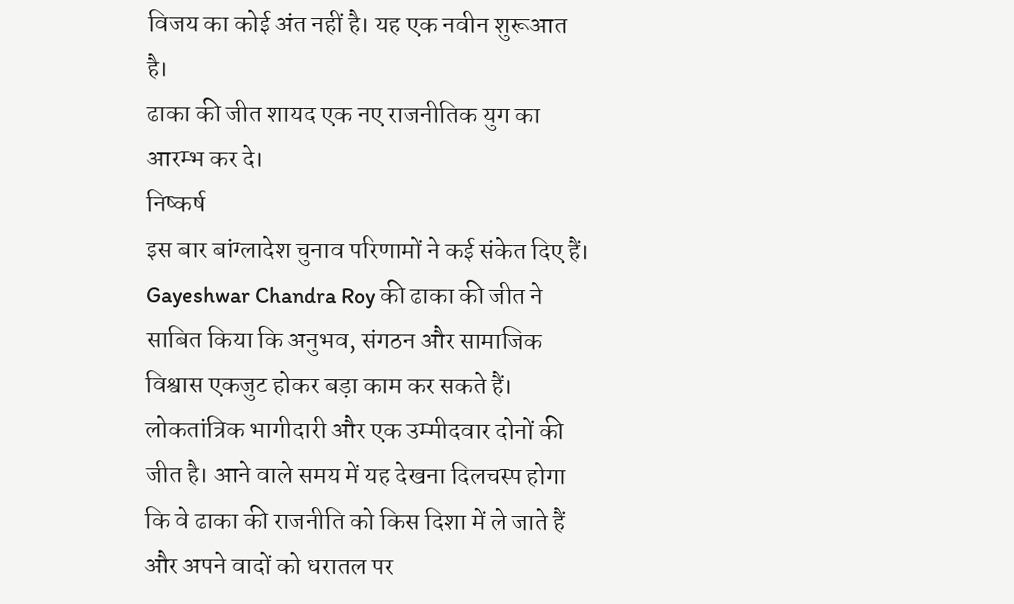विजय का कोई अंत नहीं है। यह एक नवीन शुरूआत है।
ढाका की जीत शायद एक नए राजनीतिक युग का आरम्भ कर दे।
निष्कर्ष
इस बार बांग्लादेश चुनाव परिणामों ने कई संकेत दिए हैं। Gayeshwar Chandra Roy की ढाका की जीत ने साबित किया कि अनुभव, संगठन और सामाजिक विश्वास एकजुट होकर बड़ा काम कर सकते हैं।
लोकतांत्रिक भागीदारी और एक उम्मीदवार दोनों की जीत है। आने वाले समय में यह देखना दिलचस्प होगा कि वे ढाका की राजनीति को किस दिशा में ले जाते हैं और अपने वादों को धरातल पर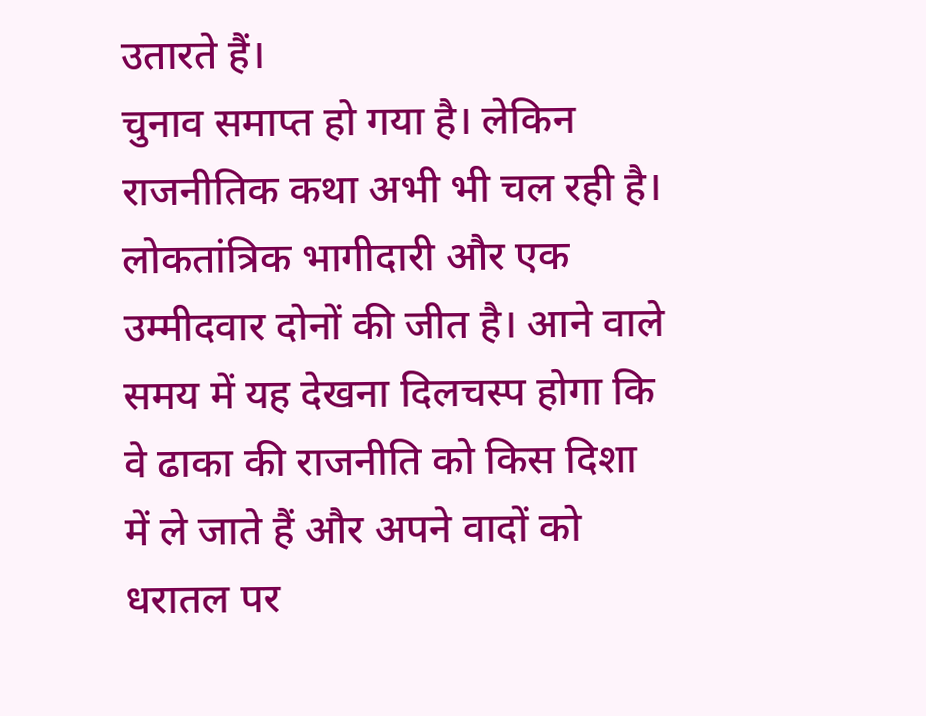उतारते हैं।
चुनाव समाप्त हो गया है। लेकिन राजनीतिक कथा अभी भी चल रही है।
लोकतांत्रिक भागीदारी और एक उम्मीदवार दोनों की जीत है। आने वाले समय में यह देखना दिलचस्प होगा कि वे ढाका की राजनीति को किस दिशा में ले जाते हैं और अपने वादों को धरातल पर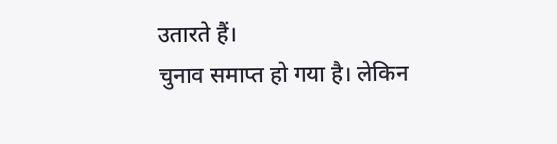उतारते हैं।
चुनाव समाप्त हो गया है। लेकिन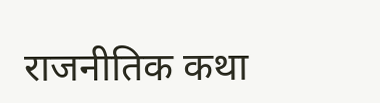राजनीतिक कथा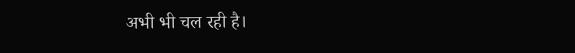अभी भी चल रही है।